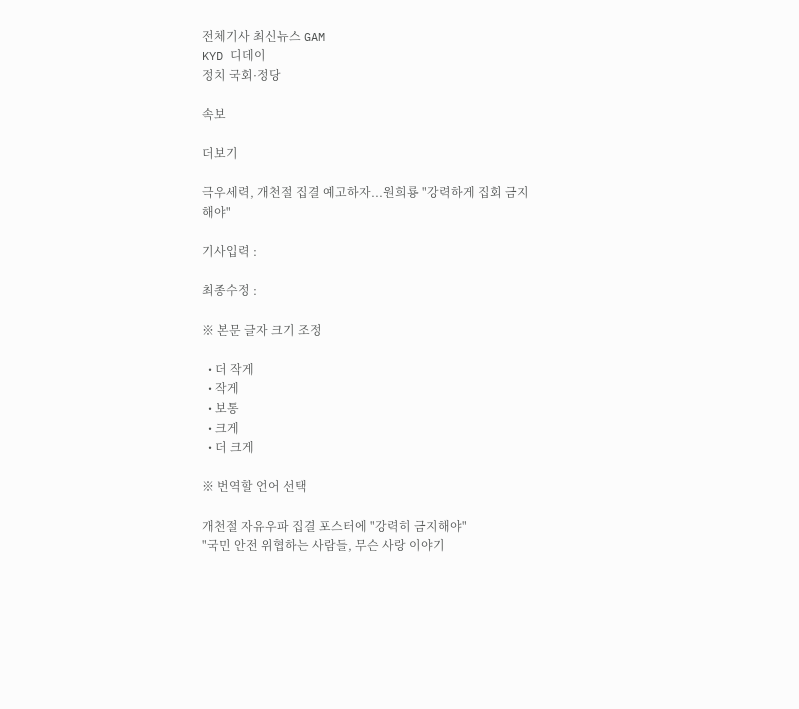전체기사 최신뉴스 GAM
KYD 디데이
정치 국회·정당

속보

더보기

극우세력, 개천절 집결 예고하자...원희룡 "강력하게 집회 금지해야"

기사입력 :

최종수정 :

※ 본문 글자 크기 조정

  • 더 작게
  • 작게
  • 보통
  • 크게
  • 더 크게

※ 번역할 언어 선택

개천절 자유우파 집결 포스터에 "강력히 금지해야"
"국민 안전 위협하는 사람들, 무슨 사랑 이야기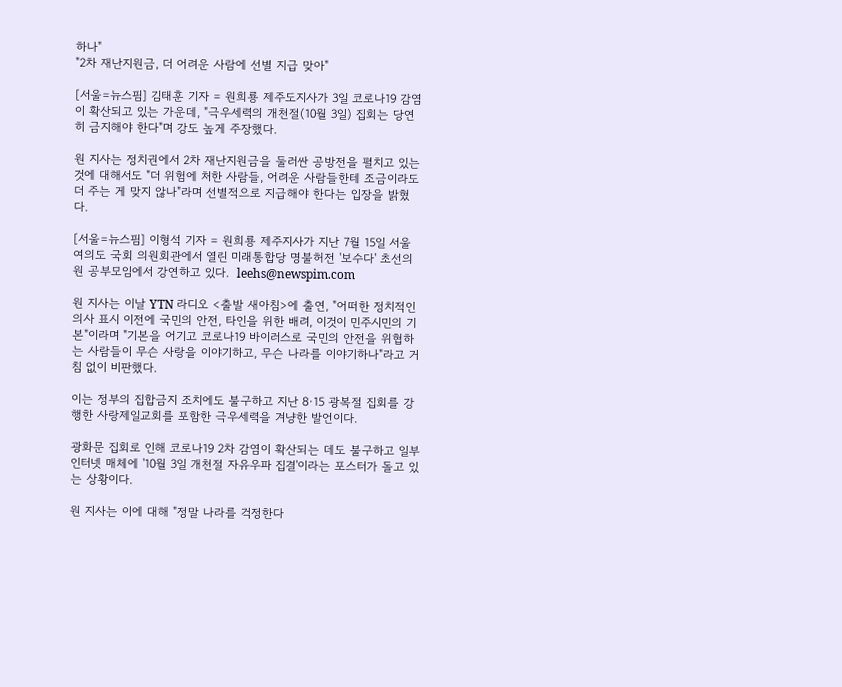하나"
"2차 재난지원금, 더 어려운 사람에 선별 지급 맞아"

[서울=뉴스핌] 김태훈 기자 = 원희룡 제주도지사가 3일 코로나19 감염이 확산되고 있는 가운데, "극우세력의 개천절(10월 3일) 집회는 당연히 금지해야 한다"며 강도 높게 주장했다.

원 지사는 정치권에서 2차 재난지원금을 둘러싼 공방전을 펼치고 있는 것에 대해서도 "더 위험에 처한 사람들, 어려운 사람들한테 조금이라도 더 주는 게 맞지 않나"라며 선별적으로 지급해야 한다는 입장을 밝혔다.

[서울=뉴스핌] 이형석 기자 = 원희룡 제주지사가 지난 7월 15일 서울 여의도 국회 의원회관에서 열린 미래통합당 명불허전 '보수다' 초선의원 공부모임에서 강연하고 있다.  leehs@newspim.com

원 지사는 이날 YTN 라디오 <출발 새아침>에 출연, "어떠한 정치적인 의사 표시 이전에 국민의 안전, 타인을 위한 배려, 이것이 민주시민의 기본"이라며 "기본을 어기고 코로나19 바이러스로 국민의 안전을 위협하는 사람들이 무슨 사랑을 이야기하고, 무슨 나라를 이야기하나"라고 거침 없이 비판했다.

이는 정부의 집합금지 조치에도 불구하고 지난 8·15 광복절 집회를 강행한 사랑제일교회를 포함한 극우세력을 겨냥한 발언이다.

광화문 집회로 인해 코로나19 2차 감염이 확산되는 데도 불구하고 일부 인터넷 매체에 '10월 3일 개천절 자유우파 집결'이라는 포스터가 돌고 있는 상황이다.

원 지사는 이에 대해 "정말 나라를 걱정한다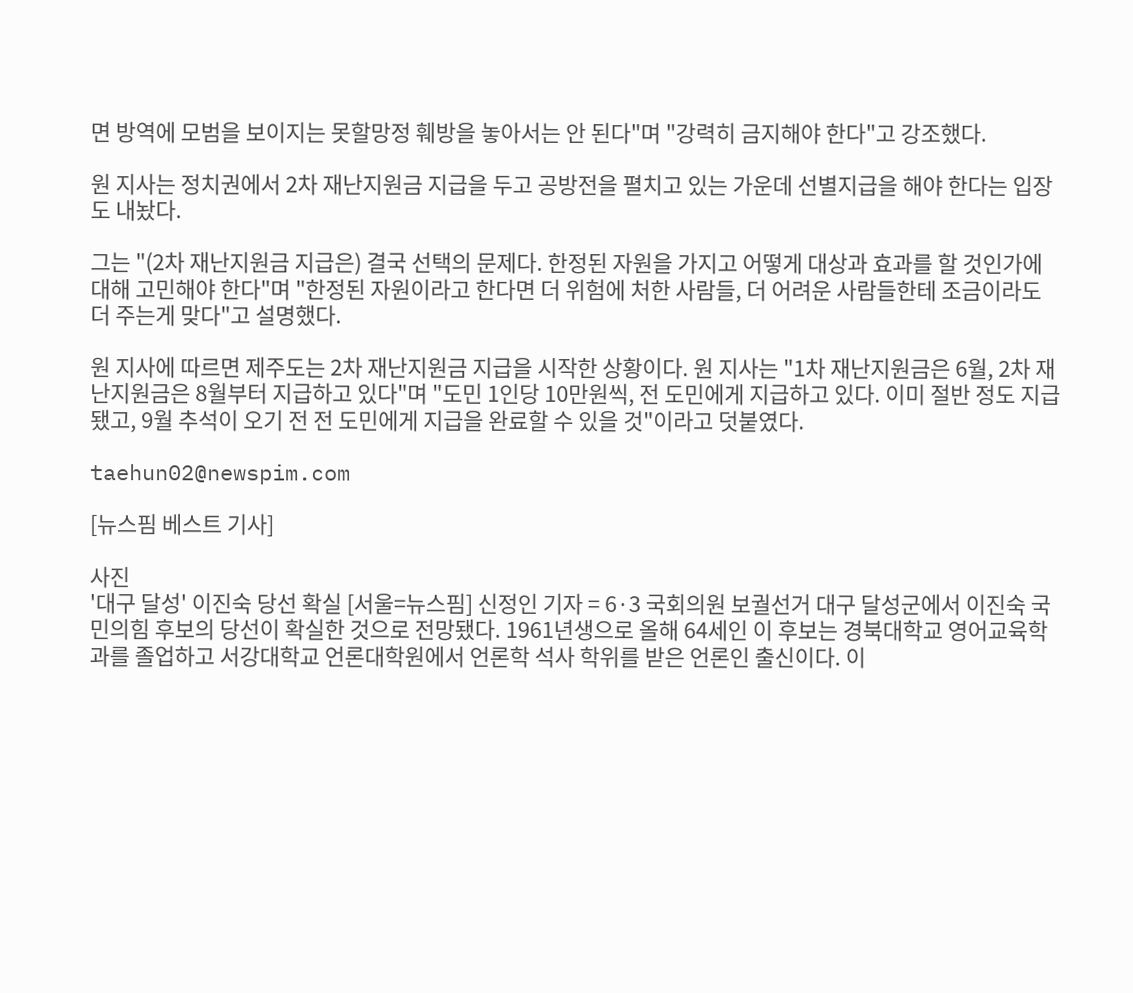면 방역에 모범을 보이지는 못할망정 훼방을 놓아서는 안 된다"며 "강력히 금지해야 한다"고 강조했다.

원 지사는 정치권에서 2차 재난지원금 지급을 두고 공방전을 펼치고 있는 가운데 선별지급을 해야 한다는 입장도 내놨다.

그는 "(2차 재난지원금 지급은) 결국 선택의 문제다. 한정된 자원을 가지고 어떻게 대상과 효과를 할 것인가에 대해 고민해야 한다"며 "한정된 자원이라고 한다면 더 위험에 처한 사람들, 더 어려운 사람들한테 조금이라도 더 주는게 맞다"고 설명했다.

원 지사에 따르면 제주도는 2차 재난지원금 지급을 시작한 상황이다. 원 지사는 "1차 재난지원금은 6월, 2차 재난지원금은 8월부터 지급하고 있다"며 "도민 1인당 10만원씩, 전 도민에게 지급하고 있다. 이미 절반 정도 지급됐고, 9월 추석이 오기 전 전 도민에게 지급을 완료할 수 있을 것"이라고 덧붙였다.

taehun02@newspim.com

[뉴스핌 베스트 기사]

사진
'대구 달성' 이진숙 당선 확실 [서울=뉴스핌] 신정인 기자 = 6·3 국회의원 보궐선거 대구 달성군에서 이진숙 국민의힘 후보의 당선이 확실한 것으로 전망됐다. 1961년생으로 올해 64세인 이 후보는 경북대학교 영어교육학과를 졸업하고 서강대학교 언론대학원에서 언론학 석사 학위를 받은 언론인 출신이다. 이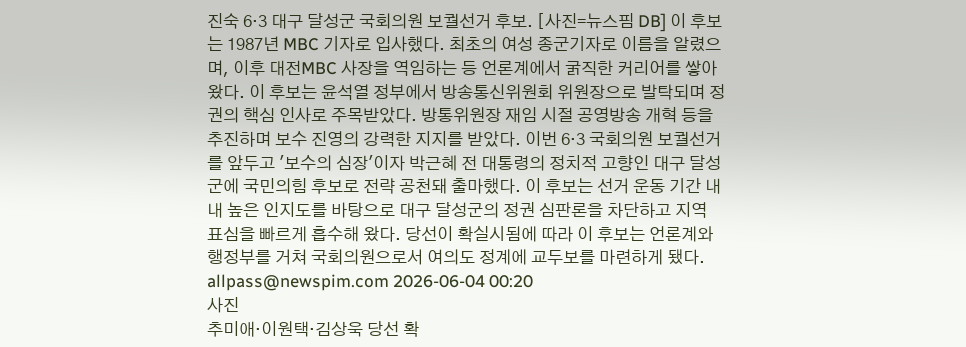진숙 6·3 대구 달성군 국회의원 보궐선거 후보. [사진=뉴스핌 DB] 이 후보는 1987년 MBC 기자로 입사했다. 최초의 여성 종군기자로 이름을 알렸으며, 이후 대전MBC 사장을 역임하는 등 언론계에서 굵직한 커리어를 쌓아왔다. 이 후보는 윤석열 정부에서 방송통신위원회 위원장으로 발탁되며 정권의 핵심 인사로 주목받았다. 방통위원장 재임 시절 공영방송 개혁 등을 추진하며 보수 진영의 강력한 지지를 받았다. 이번 6·3 국회의원 보궐선거를 앞두고 '보수의 심장'이자 박근혜 전 대통령의 정치적 고향인 대구 달성군에 국민의힘 후보로 전략 공천돼 출마했다. 이 후보는 선거 운동 기간 내내 높은 인지도를 바탕으로 대구 달성군의 정권 심판론을 차단하고 지역 표심을 빠르게 흡수해 왔다. 당선이 확실시됨에 따라 이 후보는 언론계와 행정부를 거쳐 국회의원으로서 여의도 정계에 교두보를 마련하게 됐다. allpass@newspim.com 2026-06-04 00:20
사진
추미애·이원택·김상욱 당선 확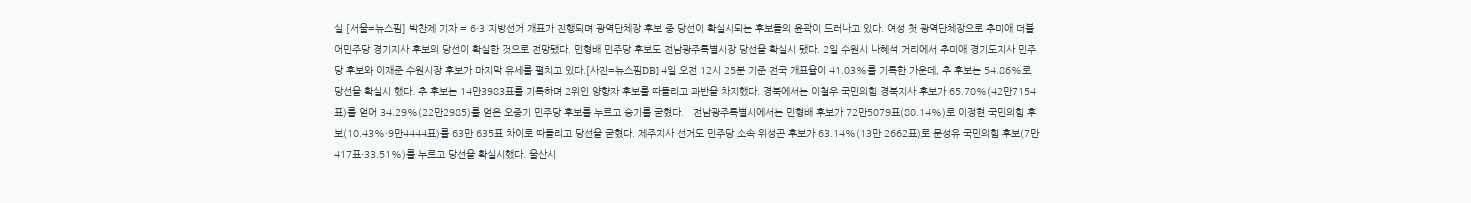실 [서울=뉴스핌] 박찬제 기자 = 6·3 지방선거 개표가 진행되며 광역단체장 후보 중 당선이 확실시되는 후보들의 윤곽이 드러나고 있다. 여성 첫 광역단체장으로 추미애 더불어민주당 경기지사 후보의 당선이 확실한 것으로 전망됐다. 민형배 민주당 후보도 전남광주특별시장 당선을 확실시 됐다. 2일 수원시 나혜석 거리에서 추미애 경기도지사 민주당 후보와 이재준 수원시장 후보가 마지막 유세를 펼치고 있다.[사진=뉴스핌DB] 4일 오전 12시 25분 기준 전국 개표율이 41.03%를 기록한 가운데, 추 후보는 54.86%로 당선을 확실시 했다. 추 후보는 14만3983표를 기록하며 2위인 양향자 후보를 따돌리고 과반을 차지했다. 경북에서는 이철우 국민의힘 경북지사 후보가 65.70%(42만7154표)를 얻어 34.29%(22만2985)를 얻은 오중기 민주당 후보를 누르고 승기를 굳혔다.   전남광주특별시에서는 민형배 후보가 72만5079표(80.14%)로 이정현 국민의힘 후보(10.43%·9만4444표)를 63만 635표 차이로 따돌리고 당선을 굳혔다. 제주지사 선거도 민주당 소속 위성곤 후보가 63.14%(13만 2662표)로 문성유 국민의힘 후보(7만 417표·33.51%)를 누르고 당선을 확실시했다. 울산시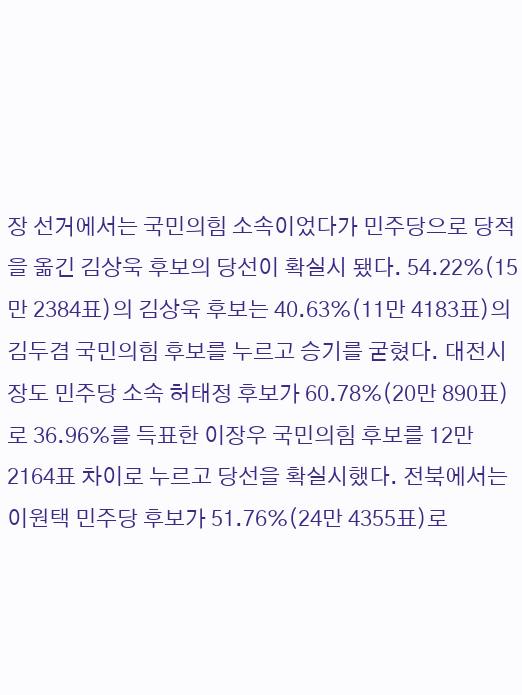장 선거에서는 국민의힘 소속이었다가 민주당으로 당적을 옮긴 김상욱 후보의 당선이 확실시 됐다. 54.22%(15만 2384표)의 김상욱 후보는 40.63%(11만 4183표)의 김두겸 국민의힘 후보를 누르고 승기를 굳혔다. 대전시장도 민주당 소속 허태정 후보가 60.78%(20만 890표)로 36.96%를 득표한 이장우 국민의힘 후보를 12만 2164표 차이로 누르고 당선을 확실시했다. 전북에서는 이원택 민주당 후보가 51.76%(24만 4355표)로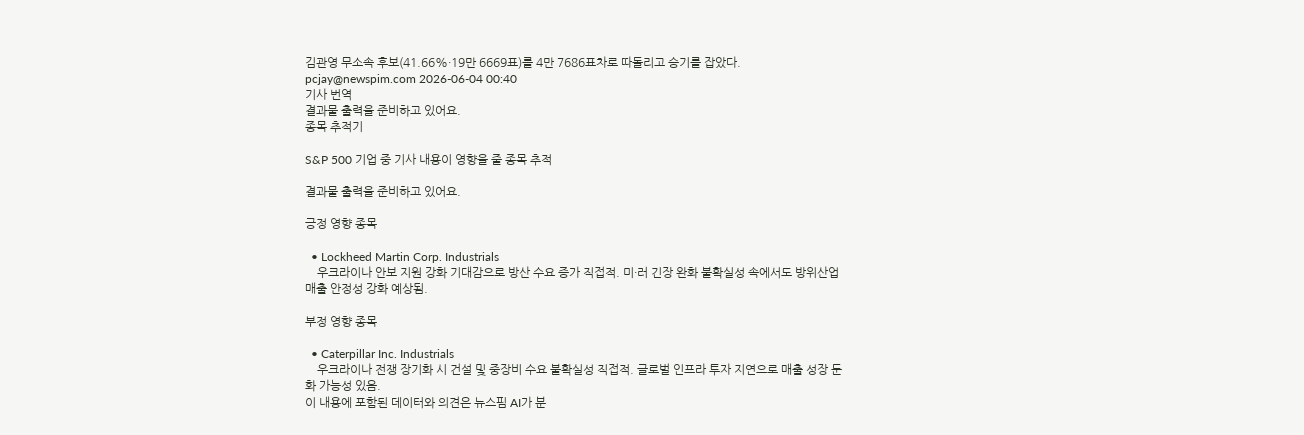김관영 무소속 후보(41.66%·19만 6669표)를 4만 7686표차로 따돌리고 승기를 잡았다. pcjay@newspim.com 2026-06-04 00:40
기사 번역
결과물 출력을 준비하고 있어요.
종목 추적기

S&P 500 기업 중 기사 내용이 영향을 줄 종목 추적

결과물 출력을 준비하고 있어요.

긍정 영향 종목

  • Lockheed Martin Corp. Industrials
    우크라이나 안보 지원 강화 기대감으로 방산 수요 증가 직접적. 미·러 긴장 완화 불확실성 속에서도 방위산업 매출 안정성 강화 예상됨.

부정 영향 종목

  • Caterpillar Inc. Industrials
    우크라이나 전쟁 장기화 시 건설 및 중장비 수요 불확실성 직접적. 글로벌 인프라 투자 지연으로 매출 성장 둔화 가능성 있음.
이 내용에 포함된 데이터와 의견은 뉴스핌 AI가 분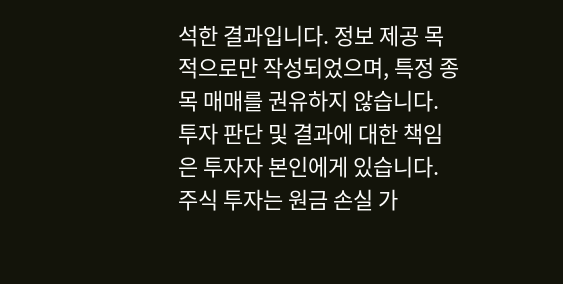석한 결과입니다. 정보 제공 목적으로만 작성되었으며, 특정 종목 매매를 권유하지 않습니다. 투자 판단 및 결과에 대한 책임은 투자자 본인에게 있습니다. 주식 투자는 원금 손실 가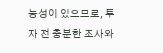능성이 있으므로, 투자 전 충분한 조사와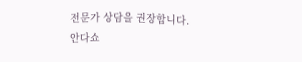전문가 상담을 권장합니다.
안다쇼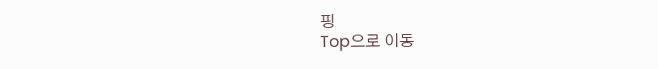핑
Top으로 이동